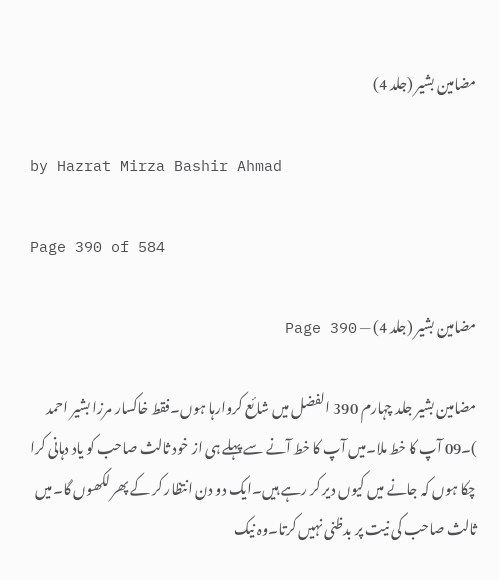مضامین بشیر (جلد 4)

by Hazrat Mirza Bashir Ahmad

Page 390 of 584

مضامین بشیر (جلد 4) — Page 390

مضامین بشیر جلد چہارم 390 الفضل میں شائع کروارہا ہوں۔فقط خاکسار مرزا بشیر احمد )۔09 آپ کا خط ملا۔میں آپ کا خط آنے سے پہلے ہی از خود ثالث صاحب کو یاد دہانی کرا چکا ہوں کہ جانے میں کیوں دیر کر رہے ہیں۔ایک دو دن انتظار کر کے پھر لکھوں گا۔میں ثالث صاحب کی نیت پر بدظنی نہیں کرتا۔وہ نیک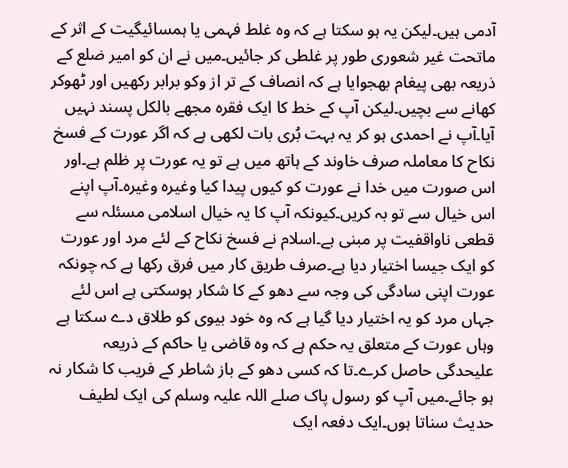آدمی ہیں۔لیکن یہ ہو سکتا ہے کہ وہ غلط فہمی یا ہمسائیگیت کے اثر کے ماتحت غیر شعوری طور پر غلطی کر جائیں۔میں نے ان کو امیر ضلع کے ذریعہ بھی پیغام بھجوایا ہے کہ انصاف کے تر از وکو برابر رکھیں اور ٹھوکر کھانے سے بچیں۔لیکن آپ کے خط کا ایک فقرہ مجھے بالکل پسند نہیں آیا۔آپ نے احمدی ہو کر یہ بہت بُری بات لکھی ہے کہ اگر عورت کے فسخ نکاح کا معاملہ صرف خاوند کے ہاتھ میں ہے تو یہ عورت پر ظلم ہے۔اور اس صورت میں خدا نے عورت کو کیوں پیدا کیا وغیرہ وغیرہ۔آپ اپنے اس خیال سے تو بہ کریں۔کیونکہ آپ کا یہ خیال اسلامی مسئلہ سے قطعی ناواقفیت پر مبنی ہے۔اسلام نے فسخ نکاح کے لئے مرد اور عورت کو ایک جیسا اختیار دیا ہے۔صرف طریق کار میں فرق رکھا ہے کہ چونکہ عورت اپنی سادگی کی وجہ سے دھو کے کا شکار ہوسکتی ہے اس لئے جہاں مرد کو یہ اختیار دیا گیا ہے کہ وہ خود بیوی کو طلاق دے سکتا ہے وہاں عورت کے متعلق یہ حکم ہے کہ وہ قاضی یا حاکم کے ذریعہ علیحدگی حاصل کرے۔تا کہ کسی دھو کے باز شاطر کے فریب کا شکار نہ ہو جائے۔میں آپ کو رسول پاک صلے اللہ علیہ وسلم کی ایک لطیف حدیث سناتا ہوں۔ایک دفعہ ایک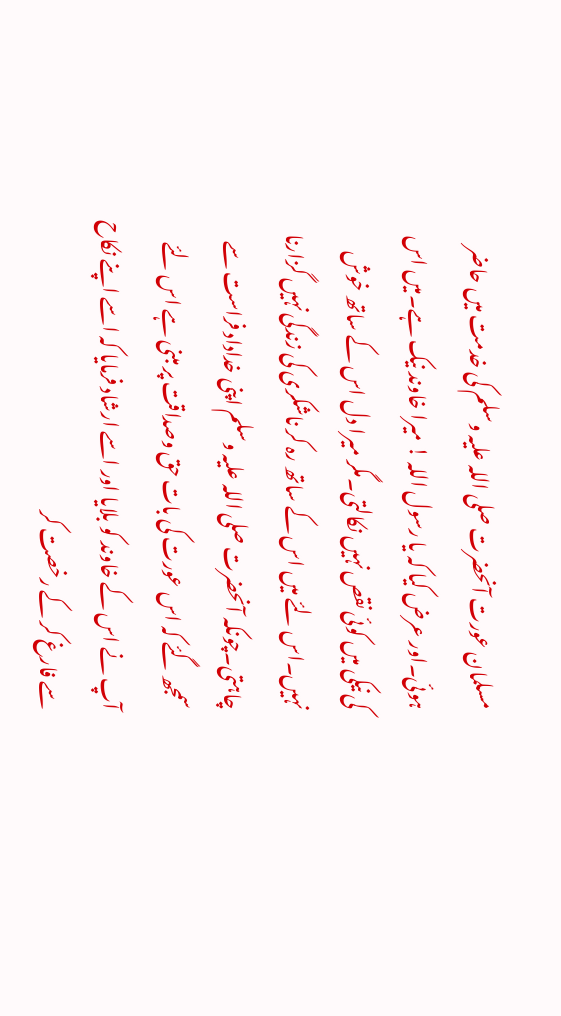مسلمان عورت آنحضرت صلی اللہ علیہ وسلم کی خدمت میں حاضر ہوئی۔اور عرض کیا کہ یا رسول اللہ ! میرا خاوند نیک ہے۔میں اس کی نیکی میں کوئی نقص نہیں نکالتی۔مگر میرا دل اس کے ساتھ خوش نہیں۔اس لئے میں اس کے ساتھ رہ کر ناشکری کی زندگی نہیں گزارنا چاہتی۔چونکہ آنحضرت صلی اللہ علیہ وسلم اپنی خداداد فراست سے سمجھ گئے کہ اس عورت کی بات حق وصداقت پر مبنی ہے اس لئے آپ نے اس کے خاوند کو بلایا اور اسے ارشاد فرمایا کہ اسے اپنے نکاح سے فارغ کر کے رخصت کر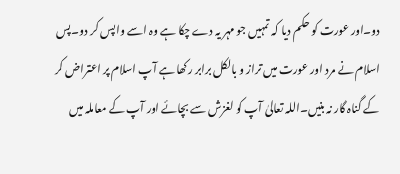دو۔اور عورت کو حکم دیا کہ تمہیں جو مہر یہ دے چکا ہے وہ اسے واپس کر دو۔پس اسلام نے مرد اور عورت میں تراز و بالکل برابر رکھا ہے آپ اسلام پر اعتراض کر کے گناہ گار نہ بنیں۔اللہ تعالیٰ آپ کو لغزش سے بچائے اور آپ کے معاملہ میں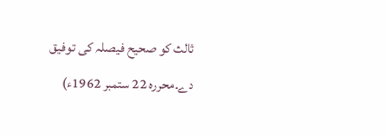ثالث کو صحیح فیصلہ کی توفیق دے۔محرره 22 ستمبر 1962ء)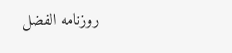روزنامه الفضل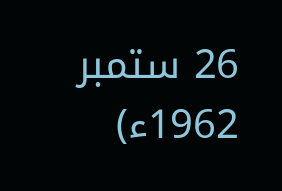26 ستمبر 1962ء)